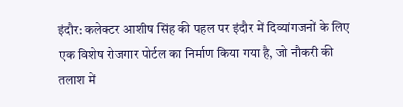इंदौर: कलेक्टर आशीष सिंह की पहल पर इंदौर में दिव्यांगजनों के लिए एक विशेष रोजगार पोर्टल का निर्माण किया गया है, जो नौकरी की तलाश में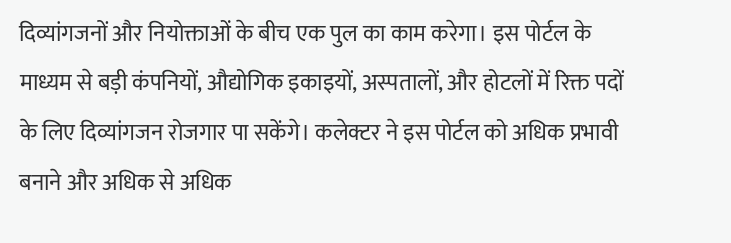दिव्यांगजनों और नियोक्ताओं के बीच एक पुल का काम करेगा। इस पोर्टल के माध्यम से बड़ी कंपनियों, औद्योगिक इकाइयों, अस्पतालों, और होटलों में रिक्त पदों के लिए दिव्यांगजन रोजगार पा सकेंगे। कलेक्टर ने इस पोर्टल को अधिक प्रभावी बनाने और अधिक से अधिक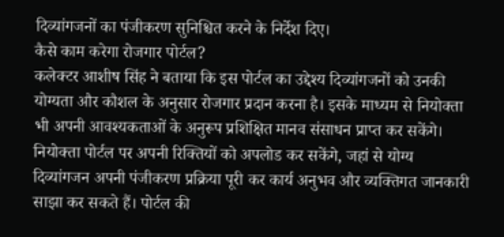दिव्यांगजनों का पंजीकरण सुनिश्चित करने के निर्देश दिए।
कैसे काम करेगा रोजगार पोर्टल?
कलेक्टर आशीष सिंह ने बताया कि इस पोर्टल का उद्देश्य दिव्यांगजनों को उनकी योग्यता और कौशल के अनुसार रोजगार प्रदान करना है। इसके माध्यम से नियोक्ता भी अपनी आवश्यकताओं के अनुरूप प्रशिक्षित मानव संसाधन प्राप्त कर सकेंगे। नियोक्ता पोर्टल पर अपनी रिक्तियों को अपलोड कर सकेंगे, जहां से योग्य दिव्यांगजन अपनी पंजीकरण प्रक्रिया पूरी कर कार्य अनुभव और व्यक्तिगत जानकारी साझा कर सकते हैं। पोर्टल की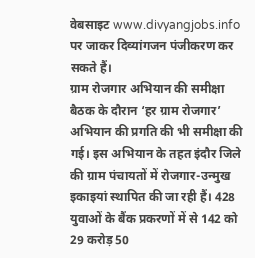वेबसाइट www.divyangjobs.info पर जाकर दिव्यांगजन पंजीकरण कर सकते हैं।
ग्राम रोजगार अभियान की समीक्षा
बैठक के दौरान ‘हर ग्राम रोजगार’ अभियान की प्रगति की भी समीक्षा की गई। इस अभियान के तहत इंदौर जिले की ग्राम पंचायतों में रोजगार-उन्मुख इकाइयां स्थापित की जा रही हैं। 428 युवाओं के बैंक प्रकरणों में से 142 को 29 करोड़ 50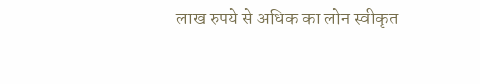लाख रुपये से अधिक का लोन स्वीकृत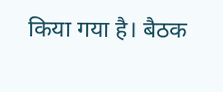किया गया है। बैठक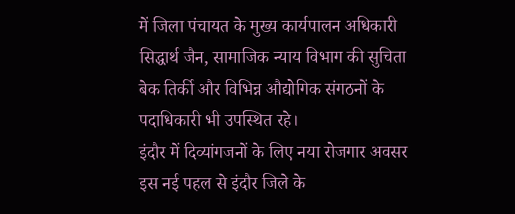में जिला पंचायत के मुख्य कार्यपालन अधिकारी सिद्धार्थ जैन, सामाजिक न्याय विभाग की सुचिता बेक तिर्की और विभिन्न औद्योगिक संगठनों के पदाधिकारी भी उपस्थित रहे।
इंदौर में दिव्यांगजनों के लिए नया रोजगार अवसर
इस नई पहल से इंदौर जिले के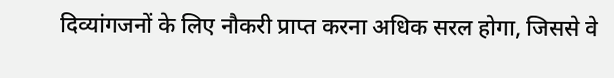दिव्यांगजनों के लिए नौकरी प्राप्त करना अधिक सरल होगा, जिससे वे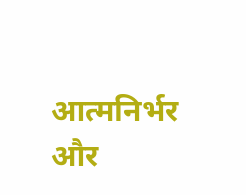आत्मनिर्भर और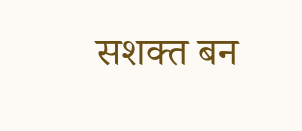सशक्त बन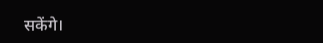सकेंगे।